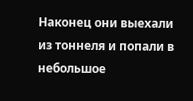Наконец они выехали из тоннеля и попали в небольшое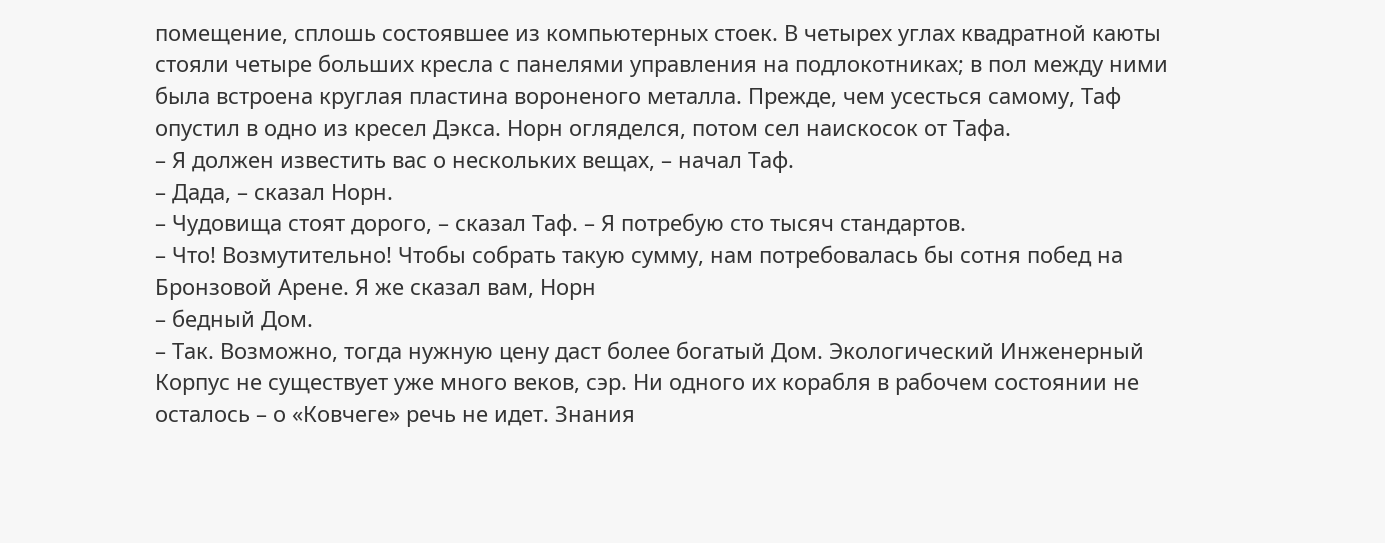помещение, сплошь состоявшее из компьютерных стоек. В четырех углах квадратной каюты стояли четыре больших кресла с панелями управления на подлокотниках; в пол между ними была встроена круглая пластина вороненого металла. Прежде, чем усесться самому, Таф опустил в одно из кресел Дэкса. Норн огляделся, потом сел наискосок от Тафа.
– Я должен известить вас о нескольких вещах, – начал Таф.
– Дада, – сказал Норн.
– Чудовища стоят дорого, – сказал Таф. – Я потребую сто тысяч стандартов.
– Что! Возмутительно! Чтобы собрать такую сумму, нам потребовалась бы сотня побед на Бронзовой Арене. Я же сказал вам, Норн
– бедный Дом.
– Так. Возможно, тогда нужную цену даст более богатый Дом. Экологический Инженерный Корпус не существует уже много веков, сэр. Ни одного их корабля в рабочем состоянии не осталось – о «Ковчеге» речь не идет. Знания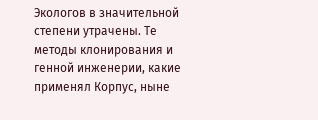Экологов в значительной степени утрачены. Те методы клонирования и генной инженерии, какие применял Корпус, ныне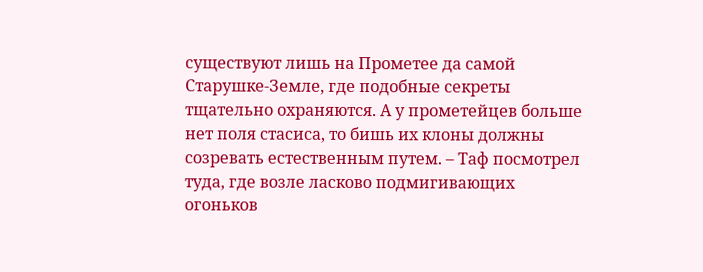существуют лишь на Прометее да самой Старушке-Земле, где подобные секреты тщательно охраняются. А у прометейцев больше нет поля стасиса, то бишь их клоны должны созревать естественным путем. – Таф посмотрел туда, где возле ласково подмигивающих огоньков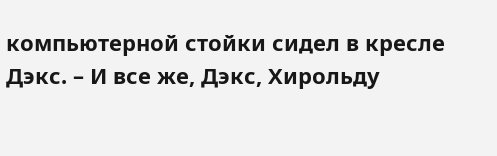компьютерной стойки сидел в кресле Дэкс. – И все же, Дэкс, Хирольду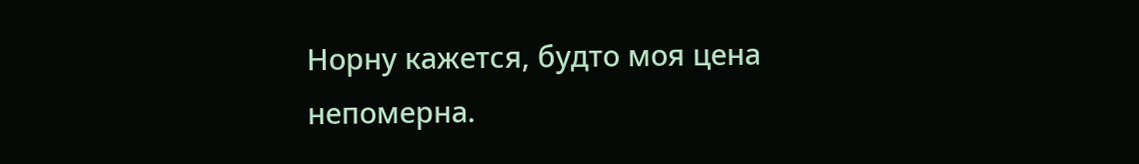Норну кажется, будто моя цена непомерна.